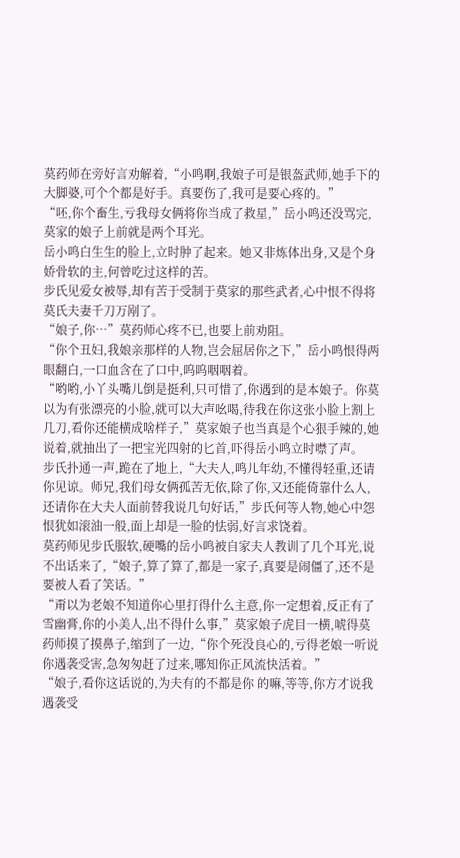莫药师在旁好言劝解着,“小鸣啊,我娘子可是银盔武师,她手下的大脚婆,可个个都是好手。真要伤了,我可是要心疼的。”
“呸,你个畜生,亏我母女俩将你当成了救星,”岳小鸣还没骂完,莫家的娘子上前就是两个耳光。
岳小鸣白生生的脸上,立时肿了起来。她又非炼体出身,又是个身娇骨软的主,何曾吃过这样的苦。
步氏见爱女被辱,却有苦于受制于莫家的那些武者,心中恨不得将莫氏夫妻千刀万剐了。
“娘子,你…”莫药师心疼不已,也要上前劝阻。
“你个丑妇,我娘亲那样的人物,岂会屈居你之下,”岳小鸣恨得两眼翻白,一口血含在了口中,呜呜咽咽着。
“哟哟,小丫头嘴儿倒是挺利,只可惜了,你遇到的是本娘子。你莫以为有张漂亮的小脸,就可以大声吆喝,待我在你这张小脸上割上几刀,看你还能横成啥样子,”莫家娘子也当真是个心狠手辣的,她说着,就抽出了一把宝光四射的匕首,吓得岳小鸣立时噤了声。
步氏扑通一声,跪在了地上,“大夫人,鸣儿年幼,不懂得轻重,还请你见谅。师兄,我们母女俩孤苦无依,除了你,又还能倚靠什么人,还请你在大夫人面前替我说几句好话,”步氏何等人物,她心中怨恨犹如滚油一般,面上却是一脸的怯弱,好言求饶着。
莫药师见步氏服软,硬嘴的岳小鸣被自家夫人教训了几个耳光,说不出话来了,“娘子,算了算了,都是一家子,真要是闹僵了,还不是要被人看了笑话。”
“甭以为老娘不知道你心里打得什么主意,你一定想着,反正有了雪幽膏,你的小美人,出不得什么事,”莫家娘子虎目一横,唬得莫药师摸了摸鼻子,缩到了一边,“你个死没良心的,亏得老娘一听说你遇袭受害,急匆匆赶了过来,哪知你正风流快活着。”
“娘子,看你这话说的,为夫有的不都是你 的嘛,等等,你方才说我遇袭受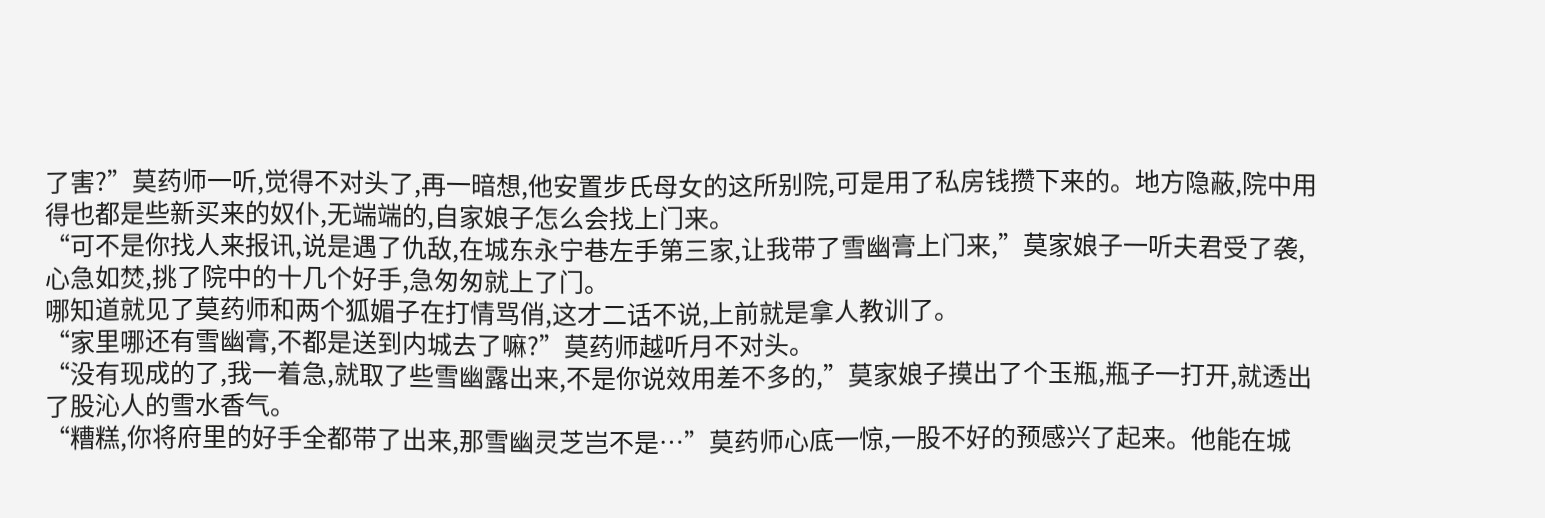了害?”莫药师一听,觉得不对头了,再一暗想,他安置步氏母女的这所别院,可是用了私房钱攒下来的。地方隐蔽,院中用得也都是些新买来的奴仆,无端端的,自家娘子怎么会找上门来。
“可不是你找人来报讯,说是遇了仇敌,在城东永宁巷左手第三家,让我带了雪幽膏上门来,”莫家娘子一听夫君受了袭,心急如焚,挑了院中的十几个好手,急匆匆就上了门。
哪知道就见了莫药师和两个狐媚子在打情骂俏,这才二话不说,上前就是拿人教训了。
“家里哪还有雪幽膏,不都是送到内城去了嘛?”莫药师越听月不对头。
“没有现成的了,我一着急,就取了些雪幽露出来,不是你说效用差不多的,”莫家娘子摸出了个玉瓶,瓶子一打开,就透出了股沁人的雪水香气。
“糟糕,你将府里的好手全都带了出来,那雪幽灵芝岂不是…”莫药师心底一惊,一股不好的预感兴了起来。他能在城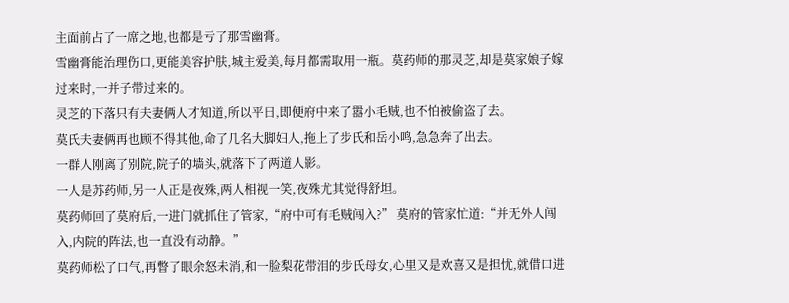主面前占了一席之地,也都是亏了那雪幽膏。
雪幽膏能治理伤口,更能美容护肤,城主爱美,每月都需取用一瓶。莫药师的那灵芝,却是莫家娘子嫁过来时,一并子带过来的。
灵芝的下落只有夫妻俩人才知道,所以平日,即便府中来了嚣小毛贼,也不怕被偷盗了去。
莫氏夫妻俩再也顾不得其他,命了几名大脚妇人,拖上了步氏和岳小鸣,急急奔了出去。
一群人刚离了别院,院子的墙头,就落下了两道人影。
一人是苏药师,另一人正是夜殊,两人相视一笑,夜殊尤其觉得舒坦。
莫药师回了莫府后,一进门就抓住了管家,“府中可有毛贼闯入?” 莫府的管家忙道:“并无外人闯入,内院的阵法,也一直没有动静。”
莫药师松了口气,再瞥了眼余怒未消,和一脸梨花带泪的步氏母女,心里又是欢喜又是担忧,就借口进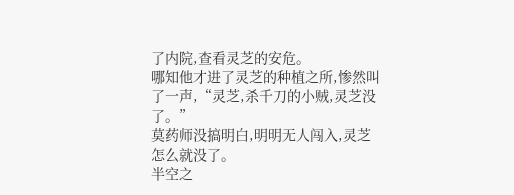了内院,查看灵芝的安危。
哪知他才进了灵芝的种植之所,惨然叫了一声,“灵芝,杀千刀的小贼,灵芝没了。”
莫药师没搞明白,明明无人闯入,灵芝怎么就没了。
半空之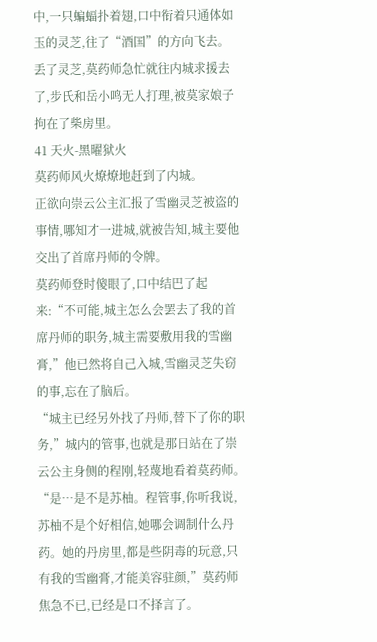中,一只蝙蝠扑着翅,口中衔着只通体如玉的灵芝,往了“酒国”的方向飞去。
丢了灵芝,莫药师急忙就往内城求援去了,步氏和岳小鸣无人打理,被莫家娘子拘在了柴房里。
41 天火-黑曜狱火
莫药师风火燎燎地赶到了内城。
正欲向崇云公主汇报了雪幽灵芝被盗的事情,哪知才一进城,就被告知,城主要他交出了首席丹师的令牌。
莫药师登时傻眼了,口中结巴了起来:“不可能,城主怎么会罢去了我的首席丹师的职务,城主需要敷用我的雪幽膏,”他已然将自己入城,雪幽灵芝失窃的事,忘在了脑后。
“城主已经另外找了丹师,替下了你的职务,”城内的管事,也就是那日站在了崇云公主身侧的程刚,轻蔑地看着莫药师。
“是…是不是苏柚。程管事,你听我说,苏柚不是个好相信,她哪会调制什么丹药。她的丹房里,都是些阴毒的玩意,只有我的雪幽膏,才能美容驻颜,”莫药师焦急不已,已经是口不择言了。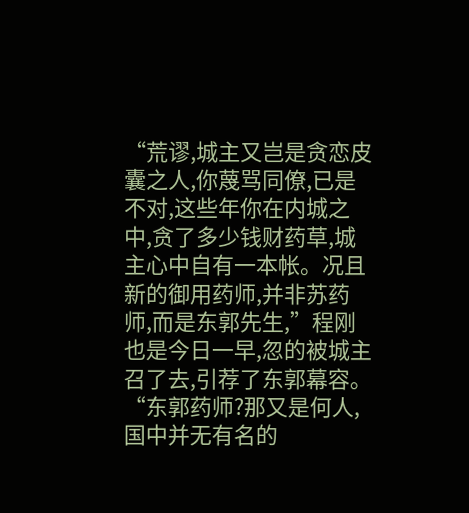“荒谬,城主又岂是贪恋皮囊之人,你蔑骂同僚,已是不对,这些年你在内城之中,贪了多少钱财药草,城主心中自有一本帐。况且新的御用药师,并非苏药师,而是东郭先生,”程刚也是今日一早,忽的被城主召了去,引荐了东郭幕容。
“东郭药师?那又是何人,国中并无有名的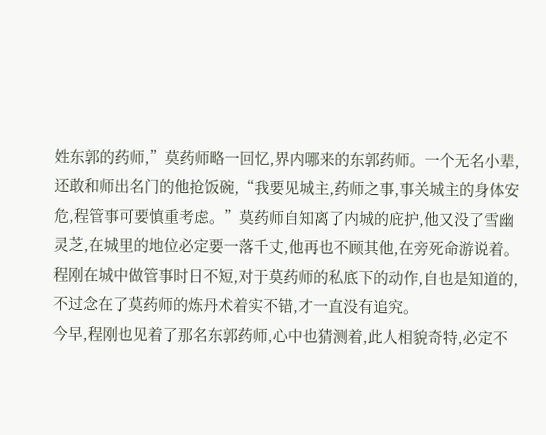姓东郭的药师,”莫药师略一回忆,界内哪来的东郭药师。一个无名小辈,还敢和师出名门的他抢饭碗,“我要见城主,药师之事,事关城主的身体安危,程管事可要慎重考虑。”莫药师自知离了内城的庇护,他又没了雪幽灵芝,在城里的地位必定要一落千丈,他再也不顾其他,在旁死命游说着。
程刚在城中做管事时日不短,对于莫药师的私底下的动作,自也是知道的,不过念在了莫药师的炼丹术着实不错,才一直没有追究。
今早,程刚也见着了那名东郭药师,心中也猜测着,此人相貌奇特,必定不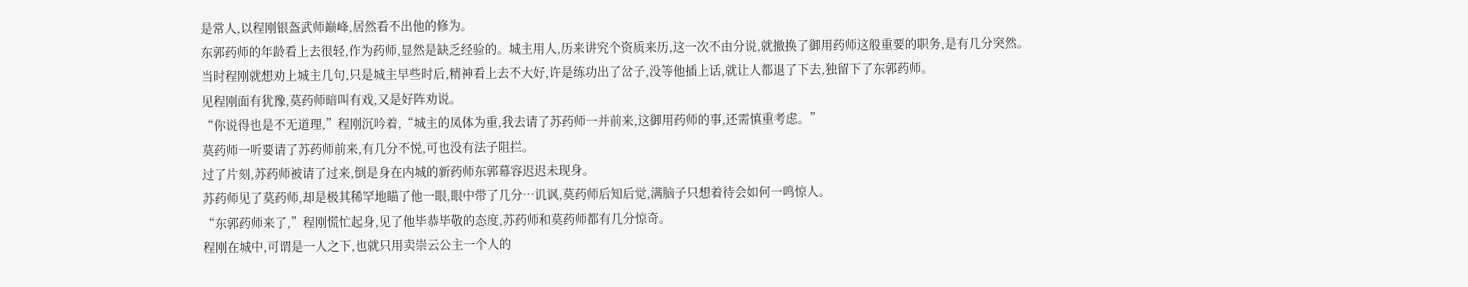是常人,以程刚银盔武师巅峰,居然看不出他的修为。
东郭药师的年龄看上去很轻,作为药师,显然是缺乏经验的。城主用人,历来讲究个资质来历,这一次不由分说,就撤换了御用药师这般重要的职务,是有几分突然。
当时程刚就想劝上城主几句,只是城主早些时后,精神看上去不大好,许是练功出了岔子,没等他插上话,就让人都退了下去,独留下了东郭药师。
见程刚面有犹豫,莫药师暗叫有戏,又是好阵劝说。
“你说得也是不无道理,”程刚沉吟着,“城主的凤体为重,我去请了苏药师一并前来,这御用药师的事,还需慎重考虑。”
莫药师一听要请了苏药师前来,有几分不悦,可也没有法子阻拦。
过了片刻,苏药师被请了过来,倒是身在内城的新药师东郭幕容迟迟未现身。
苏药师见了莫药师,却是极其稀罕地瞄了他一眼,眼中带了几分…讥讽,莫药师后知后觉,满脑子只想着待会如何一鸣惊人。
“东郭药师来了,”程刚慌忙起身,见了他毕恭毕敬的态度,苏药师和莫药师都有几分惊奇。
程刚在城中,可谓是一人之下,也就只用卖崇云公主一个人的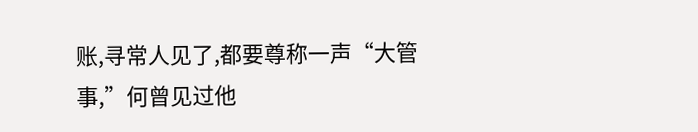账,寻常人见了,都要尊称一声“大管事,”何曾见过他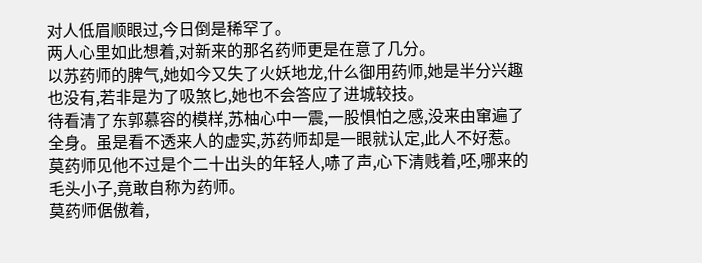对人低眉顺眼过,今日倒是稀罕了。
两人心里如此想着,对新来的那名药师更是在意了几分。
以苏药师的脾气,她如今又失了火妖地龙,什么御用药师,她是半分兴趣也没有,若非是为了吸煞匕,她也不会答应了进城较技。
待看清了东郭慕容的模样,苏柚心中一震,一股惧怕之感,没来由窜遍了全身。虽是看不透来人的虚实,苏药师却是一眼就认定,此人不好惹。
莫药师见他不过是个二十出头的年轻人,哧了声,心下清贱着,呸,哪来的毛头小子,竟敢自称为药师。
莫药师倨傲着,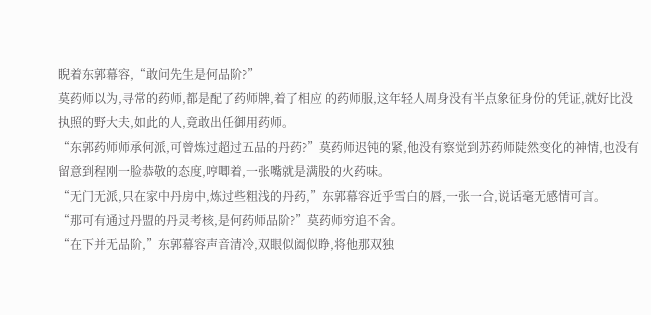睨着东郭幕容,“敢问先生是何品阶?”
莫药师以为,寻常的药师,都是配了药师牌,着了相应 的药师服,这年轻人周身没有半点象征身份的凭证,就好比没执照的野大夫,如此的人,竟敢出任御用药师。
“东郭药师师承何派,可曾炼过超过五品的丹药?”莫药师迟钝的紧,他没有察觉到苏药师陡然变化的神情,也没有留意到程刚一脸恭敬的态度,哼唧着,一张嘴就是满股的火药味。
“无门无派,只在家中丹房中,炼过些粗浅的丹药,”东郭幕容近乎雪白的唇,一张一合,说话毫无感情可言。
“那可有通过丹盟的丹灵考核,是何药师品阶?”莫药师穷追不舍。
“在下并无品阶,”东郭幕容声音清冷,双眼似阖似睁,将他那双独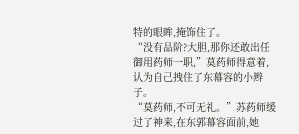特的眼眸,掩饰住了。
“没有品阶?大胆,那你还敢出任御用药师一职,”莫药师得意着,认为自己拽住了东幕容的小辫子。
“莫药师,不可无礼。”苏药师缓过了神来,在东郭幕容面前,她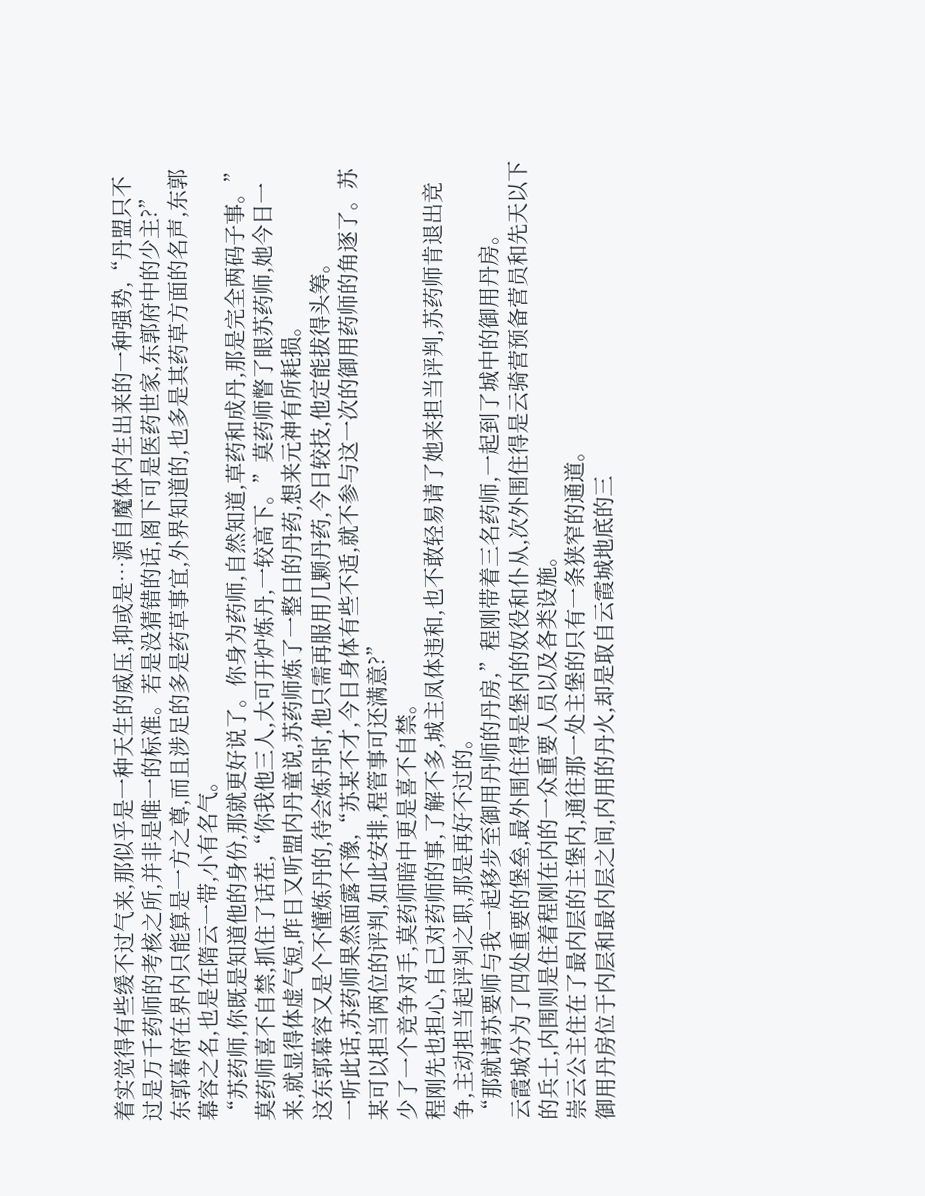着实觉得有些缓不过气来,那似乎是一种天生的威压,抑或是…源自魔体内生出来的一种强势,“丹盟只不过是万千药师的考核之所,并非是唯一的标准。若是没猜错的话,阁下可是医药世家,东郭府中的少主?”
东郭幕府在界内只能算是一方之尊,而且涉足的多是药草事宜,外界知道的,也多是其药草方面的名声,东郭幕容之名,也是在隋云一带,小有名气。
“苏药师,你既是知道他的身份,那就更好说了。你身为药师,自然知道,草药和成丹,那是完全两码子事。”莫药师喜不自禁,抓住了话茬,“你我他三人,大可开炉炼丹,一较高下。”莫药师瞥了眼苏药师,她今日一来,就显得体虚气短,昨日又听盟内丹童说,苏药师炼了一整日的丹药,想来元神有所耗损。
这东郭幕容又是个不懂炼丹的,待会炼丹时,他只需再服用几颗丹药,今日较技,他定能拔得头筹。
一听此话,苏药师果然面露不豫,“苏某不才,今日身体有些不适,就不参与这一次的御用药师的角逐了。苏某可以担当两位的评判,如此安排,程管事可还满意?”
少了一个竞争对手,莫药师暗中更是喜不自禁。
程刚先也担心,自己对药师的事,了解不多,城主凤体违和,也不敢轻易请了她来担当评判,苏药师肯退出竞争,主动担当起评判之职,那是再好不过的。
“那就请苏要师与我一起移步至御用丹师的丹房,”程刚带着三名药师,一起到了城中的御用丹房。
云霞城分为了四处重要的堡垒,最外围住得是堡内的奴役和仆从,次外围住得是云骑营预备营员和先天以下的兵士,内围则是住着程刚在内的一众重要人员以及各类设施。
崇云公主住在了最内层的主堡内,通往那一处主堡的只有一条狭窄的通道。
御用丹房位于内层和最内层之间,内用的丹火,却是取自云霞城地底的三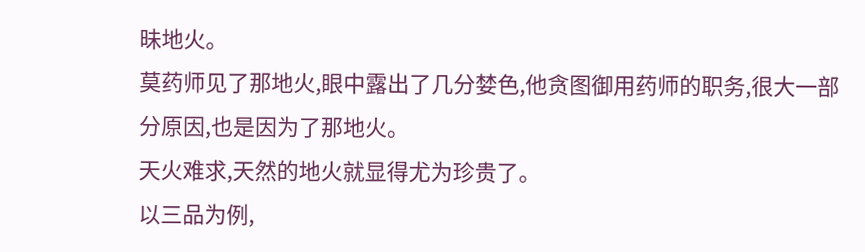昧地火。
莫药师见了那地火,眼中露出了几分婪色,他贪图御用药师的职务,很大一部分原因,也是因为了那地火。
天火难求,天然的地火就显得尤为珍贵了。
以三品为例,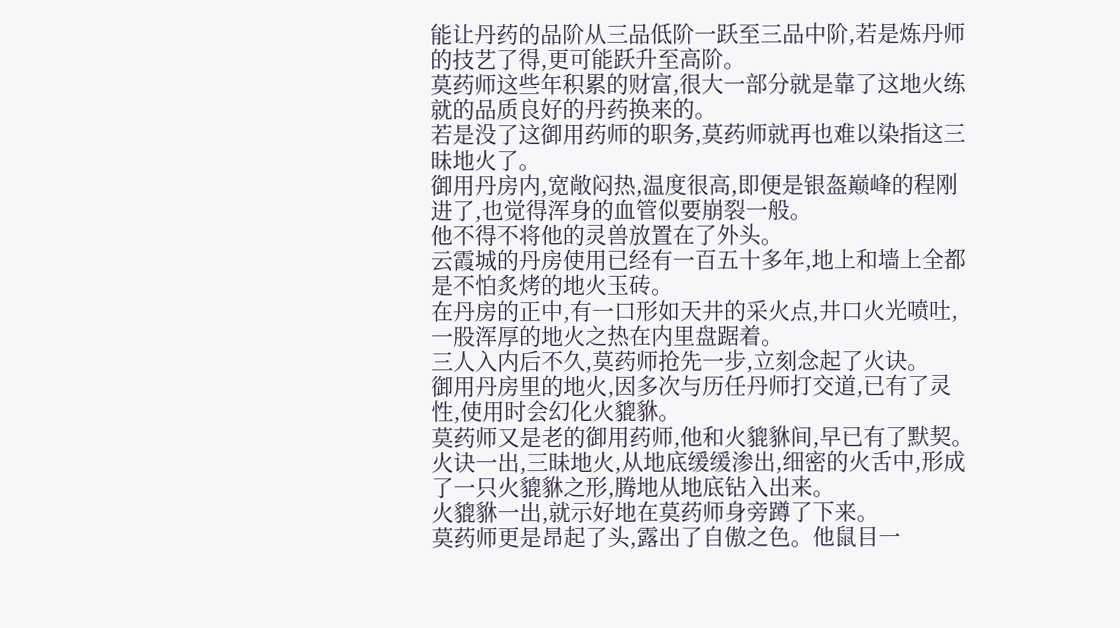能让丹药的品阶从三品低阶一跃至三品中阶,若是炼丹师的技艺了得,更可能跃升至高阶。
莫药师这些年积累的财富,很大一部分就是靠了这地火练就的品质良好的丹药换来的。
若是没了这御用药师的职务,莫药师就再也难以染指这三昧地火了。
御用丹房内,宽敞闷热,温度很高,即便是银盔巅峰的程刚进了,也觉得浑身的血管似要崩裂一般。
他不得不将他的灵兽放置在了外头。
云霞城的丹房使用已经有一百五十多年,地上和墙上全都是不怕炙烤的地火玉砖。
在丹房的正中,有一口形如天井的采火点,井口火光喷吐,一股浑厚的地火之热在内里盘踞着。
三人入内后不久,莫药师抢先一步,立刻念起了火诀。
御用丹房里的地火,因多次与历任丹师打交道,已有了灵性,使用时会幻化火貔貅。
莫药师又是老的御用药师,他和火貔貅间,早已有了默契。
火诀一出,三昧地火,从地底缓缓渗出,细密的火舌中,形成了一只火貔貅之形,腾地从地底钻入出来。
火貔貅一出,就示好地在莫药师身旁蹲了下来。
莫药师更是昂起了头,露出了自傲之色。他鼠目一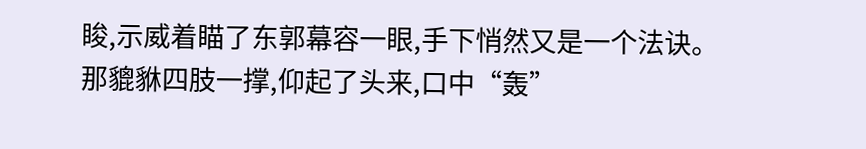睃,示威着瞄了东郭幕容一眼,手下悄然又是一个法诀。
那貔貅四肢一撑,仰起了头来,口中“轰”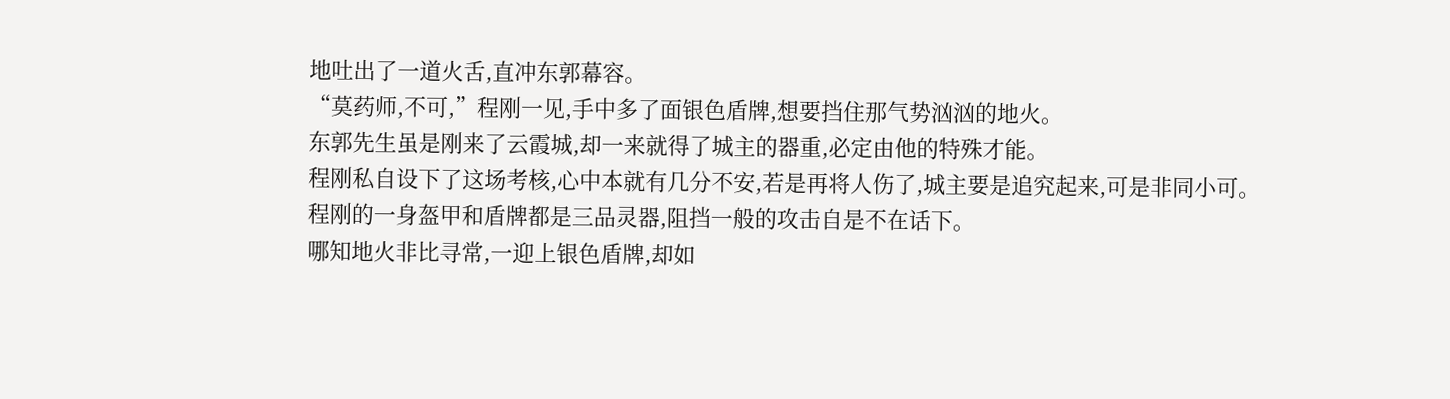地吐出了一道火舌,直冲东郭幕容。
“莫药师,不可,”程刚一见,手中多了面银色盾牌,想要挡住那气势汹汹的地火。
东郭先生虽是刚来了云霞城,却一来就得了城主的器重,必定由他的特殊才能。
程刚私自设下了这场考核,心中本就有几分不安,若是再将人伤了,城主要是追究起来,可是非同小可。
程刚的一身盔甲和盾牌都是三品灵器,阻挡一般的攻击自是不在话下。
哪知地火非比寻常,一迎上银色盾牌,却如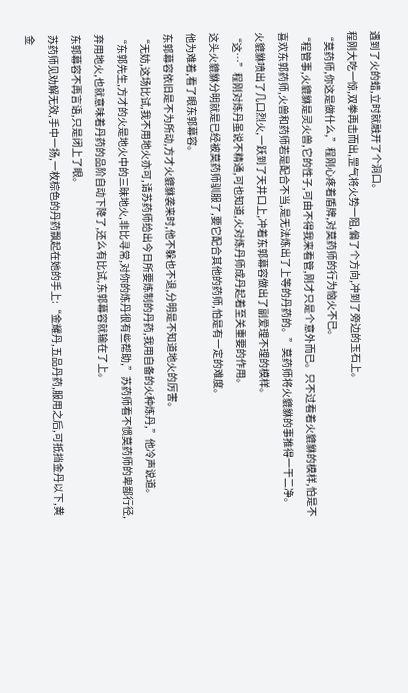遇到了火的蜡,立时就融开了个洞口。
程刚大吃一惊,双拳再击而出,罡气将火势一阻,偏了个方向,冲到了旁边的玉石上。
“莫药师,你这是做什么,”程刚心疼着盾牌,对莫药师的行为恼火不已。
“程管事,火貔貅是灵火兽,它的性子,可由不得我来看管,刚才只是个意外而已。只不过看着火貔貅的模样,怕是不喜欢东郭药师,火兽和药师若是配合不当,是无法炼出了上等的丹药的。”莫药师将火貔貅的事推得一干二净。
火貔貅喷出了几口烈火,一跃到了天井口上,冲着东郭幕容做出了副爱理不理的模样。
“这…”程刚对炼丹虽说不精通,可也知道,火对炼丹师成丹起着至关重要的作用。
这头火貔貅分明就是已经被莫药师驯服了,要它配合其他的药师,怕是有一定的难度。
他为难着,看了眼东郭幕容。
东郭幕容依旧是不为所动,方才火貔貅袭来时,他不躲也不退,分明是不知道地火的厉害。
“无妨,这场比试,我不用地火亦可,请苏药师给出今日所要炼制的丹药,我用自备的火种炼丹,”他冷声说道。
“东郭先生,方才的火是地火中的三昧地火,非比寻常,对你的炼丹很有些帮助,”苏药师看不惯莫药师的卑鄙行径,弃用地火,也就意味着丹药的品阶自动下降了,还么有比试,东郭幕容就输在了上。
东郭幕容不再言语,只是闭上了眼。
苏药师见劝解无效,手中一扬,一枚棕色的丹药飘起在她的手上:“金耀丹,五品丹药,服用之后,可抵挡金丹以下,黄金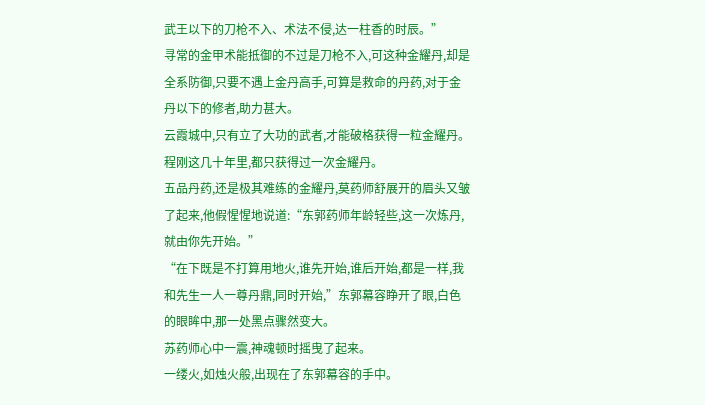武王以下的刀枪不入、术法不侵,达一柱香的时辰。”
寻常的金甲术能抵御的不过是刀枪不入,可这种金耀丹,却是全系防御,只要不遇上金丹高手,可算是救命的丹药,对于金丹以下的修者,助力甚大。
云霞城中,只有立了大功的武者,才能破格获得一粒金耀丹。程刚这几十年里,都只获得过一次金耀丹。
五品丹药,还是极其难练的金耀丹,莫药师舒展开的眉头又皱了起来,他假惺惺地说道:“东郭药师年龄轻些,这一次炼丹,就由你先开始。”
“在下既是不打算用地火,谁先开始,谁后开始,都是一样,我和先生一人一尊丹鼎,同时开始,”东郭幕容睁开了眼,白色的眼眸中,那一处黑点骤然变大。
苏药师心中一震,神魂顿时摇曳了起来。
一缕火,如烛火般,出现在了东郭幕容的手中。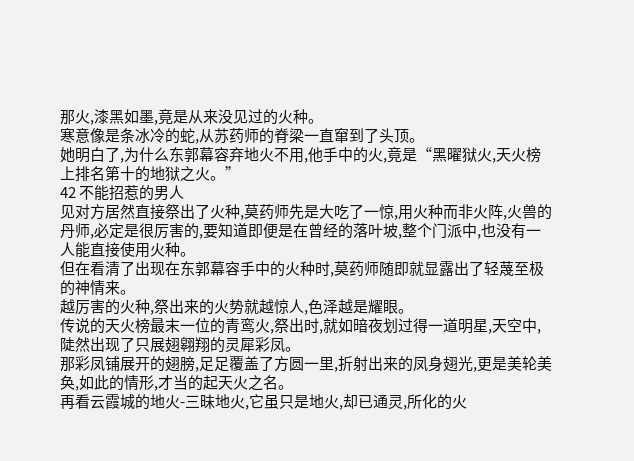那火,漆黑如墨,竟是从来没见过的火种。
寒意像是条冰冷的蛇,从苏药师的脊梁一直窜到了头顶。
她明白了,为什么东郭幕容弃地火不用,他手中的火,竟是“黑曜狱火,天火榜上排名第十的地狱之火。”
42 不能招惹的男人
见对方居然直接祭出了火种,莫药师先是大吃了一惊,用火种而非火阵,火兽的丹师,必定是很厉害的,要知道即便是在曾经的落叶坡,整个门派中,也没有一人能直接使用火种。
但在看清了出现在东郭幕容手中的火种时,莫药师随即就显露出了轻蔑至极的神情来。
越厉害的火种,祭出来的火势就越惊人,色泽越是耀眼。
传说的天火榜最末一位的青鸾火,祭出时,就如暗夜划过得一道明星,天空中,陡然出现了只展翅翱翔的灵犀彩凤。
那彩凤铺展开的翅膀,足足覆盖了方圆一里,折射出来的凤身翅光,更是美轮美奂,如此的情形,才当的起天火之名。
再看云霞城的地火-三昧地火,它虽只是地火,却已通灵,所化的火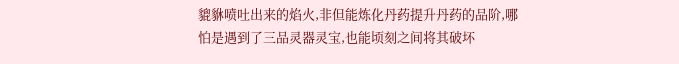貔貅喷吐出来的焰火,非但能炼化丹药提升丹药的品阶,哪怕是遇到了三品灵器灵宝,也能顷刻之间将其破坏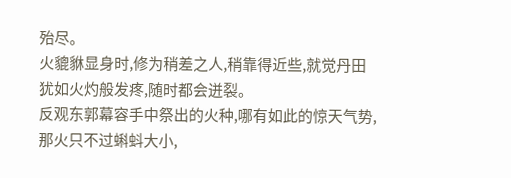殆尽。
火貔貅显身时,修为稍差之人,稍靠得近些,就觉丹田犹如火灼般发疼,随时都会迸裂。
反观东郭幕容手中祭出的火种,哪有如此的惊天气势,那火只不过蝌蚪大小,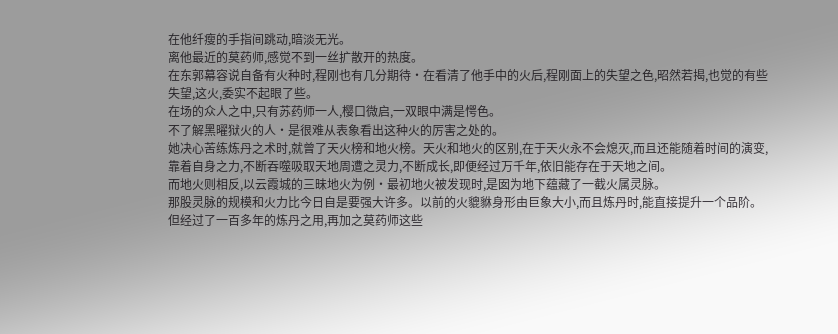在他纤瘦的手指间跳动,暗淡无光。
离他最近的莫药师,感觉不到一丝扩散开的热度。
在东郭幕容说自备有火种时,程刚也有几分期待·在看清了他手中的火后,程刚面上的失望之色,昭然若揭,也觉的有些失望,这火,委实不起眼了些。
在场的众人之中,只有苏药师一人,樱口微启,一双眼中满是愕色。
不了解黑曜狱火的人·是很难从表象看出这种火的厉害之处的。
她决心苦练炼丹之术时,就曾了天火榜和地火榜。天火和地火的区别,在于天火永不会熄灭,而且还能随着时间的演变,靠着自身之力,不断吞噬吸取天地周遭之灵力,不断成长,即便经过万千年,依旧能存在于天地之间。
而地火则相反,以云霞城的三昧地火为例·最初地火被发现时,是囡为地下蕴藏了一截火属灵脉。
那股灵脉的规模和火力比今日自是要强大许多。以前的火貔貅身形由巨象大小,而且炼丹时,能直接提升一个品阶。
但经过了一百多年的炼丹之用,再加之莫药师这些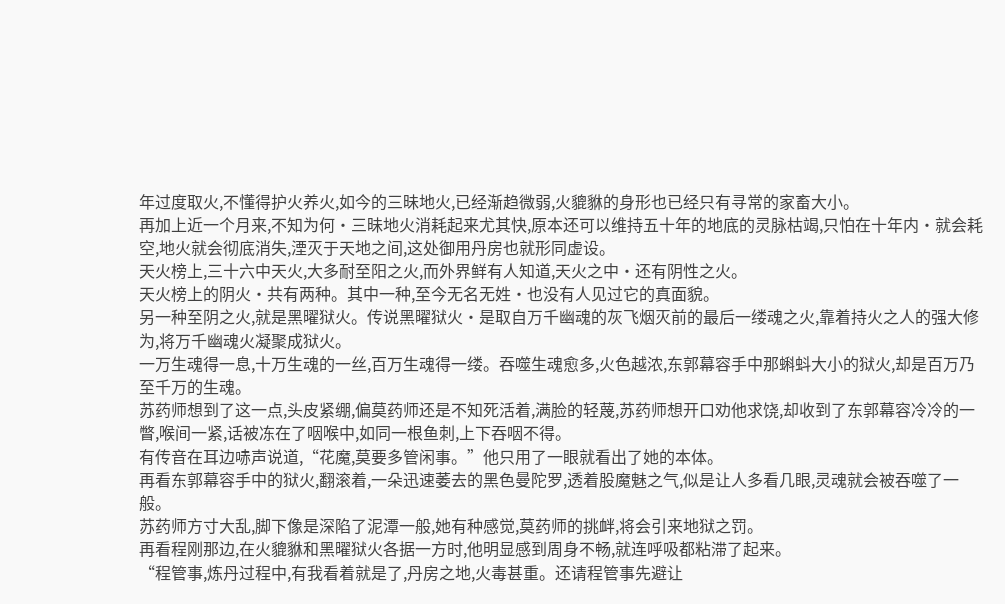年过度取火,不懂得护火养火,如今的三昧地火,已经渐趋微弱,火貔貅的身形也已经只有寻常的家畜大小。
再加上近一个月来,不知为何·三昧地火消耗起来尤其快,原本还可以维持五十年的地底的灵脉枯竭,只怕在十年内·就会耗空,地火就会彻底消失,湮灭于天地之间,这处御用丹房也就形同虚设。
天火榜上,三十六中天火,大多耐至阳之火,而外界鲜有人知道,天火之中·还有阴性之火。
天火榜上的阴火·共有两种。其中一种,至今无名无姓·也没有人见过它的真面貌。
另一种至阴之火,就是黑曜狱火。传说黑曜狱火·是取自万千幽魂的灰飞烟灭前的最后一缕魂之火,靠着持火之人的强大修为,将万千幽魂火凝聚成狱火。
一万生魂得一息,十万生魂的一丝,百万生魂得一缕。吞噬生魂愈多,火色越浓,东郭幕容手中那蝌蚪大小的狱火,却是百万乃至千万的生魂。
苏药师想到了这一点,头皮紧绷,偏莫药师还是不知死活着,满脸的轻蔑,苏药师想开口劝他求饶,却收到了东郭幕容冷冷的一瞥,喉间一紧,话被冻在了咽喉中,如同一根鱼刺,上下吞咽不得。
有传音在耳边哧声说道,“花魔,莫要多管闲事。”他只用了一眼就看出了她的本体。
再看东郭幕容手中的狱火,翻滚着,一朵迅速萎去的黑色曼陀罗,透着股魔魅之气,似是让人多看几眼,灵魂就会被吞噬了一般。
苏药师方寸大乱,脚下像是深陷了泥潭一般,她有种感觉,莫药师的挑衅,将会引来地狱之罚。
再看程刚那边,在火貔貅和黑曜狱火各据一方时,他明显感到周身不畅,就连呼吸都粘滞了起来。
“程管事,炼丹过程中,有我看着就是了,丹房之地,火毒甚重。还请程管事先避让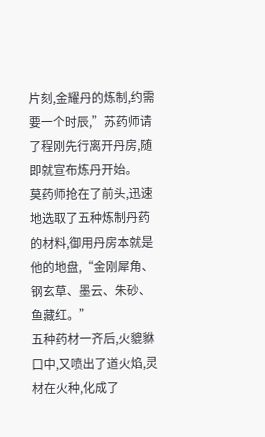片刻,金耀丹的炼制,约需要一个时辰,”苏药师请了程刚先行离开丹房,随即就宣布炼丹开始。
莫药师抢在了前头,迅速地选取了五种炼制丹药的材料,御用丹房本就是他的地盘,“金刚犀角、钢玄草、墨云、朱砂、鱼藏红。”
五种药材一齐后,火貔貅口中,又喷出了道火焰,灵材在火种,化成了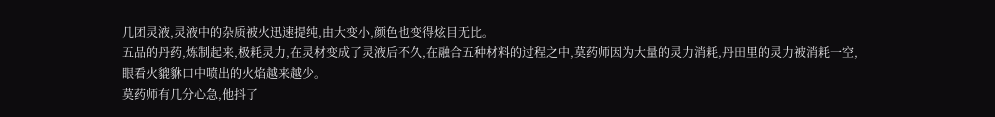几团灵液,灵液中的杂质被火迅速提纯,由大变小,颜色也变得炫目无比。
五品的丹药,炼制起来,极耗灵力,在灵材变成了灵液后不久,在融合五种材料的过程之中,莫药师因为大量的灵力消耗,丹田里的灵力被消耗一空,眼看火貔貅口中喷出的火焰越来越少。
莫药师有几分心急,他抖了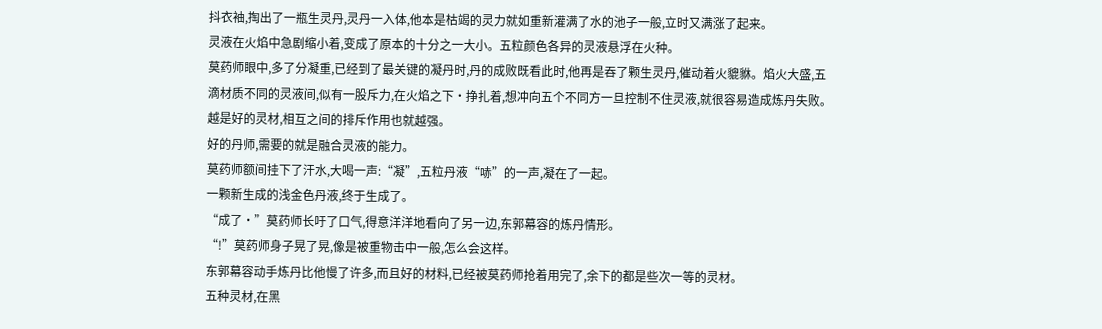抖衣袖,掏出了一瓶生灵丹,灵丹一入体,他本是枯竭的灵力就如重新灌满了水的池子一般,立时又满涨了起来。
灵液在火焰中急剧缩小着,变成了原本的十分之一大小。五粒颜色各异的灵液悬浮在火种。
莫药师眼中,多了分凝重,已经到了最关键的凝丹时,丹的成败既看此时,他再是吞了颗生灵丹,催动着火貔貅。焰火大盛,五滴材质不同的灵液间,似有一股斥力,在火焰之下·挣扎着,想冲向五个不同方一旦控制不住灵液,就很容易造成炼丹失败。
越是好的灵材,相互之间的排斥作用也就越强。
好的丹师,需要的就是融合灵液的能力。
莫药师额间挂下了汗水,大喝一声:“凝”,五粒丹液“哧”的一声,凝在了一起。
一颗新生成的浅金色丹液,终于生成了。
“成了·”莫药师长吁了口气,得意洋洋地看向了另一边,东郭幕容的炼丹情形。
“!”莫药师身子晃了晃,像是被重物击中一般,怎么会这样。
东郭幕容动手炼丹比他慢了许多,而且好的材料,已经被莫药师抢着用完了,余下的都是些次一等的灵材。
五种灵材,在黑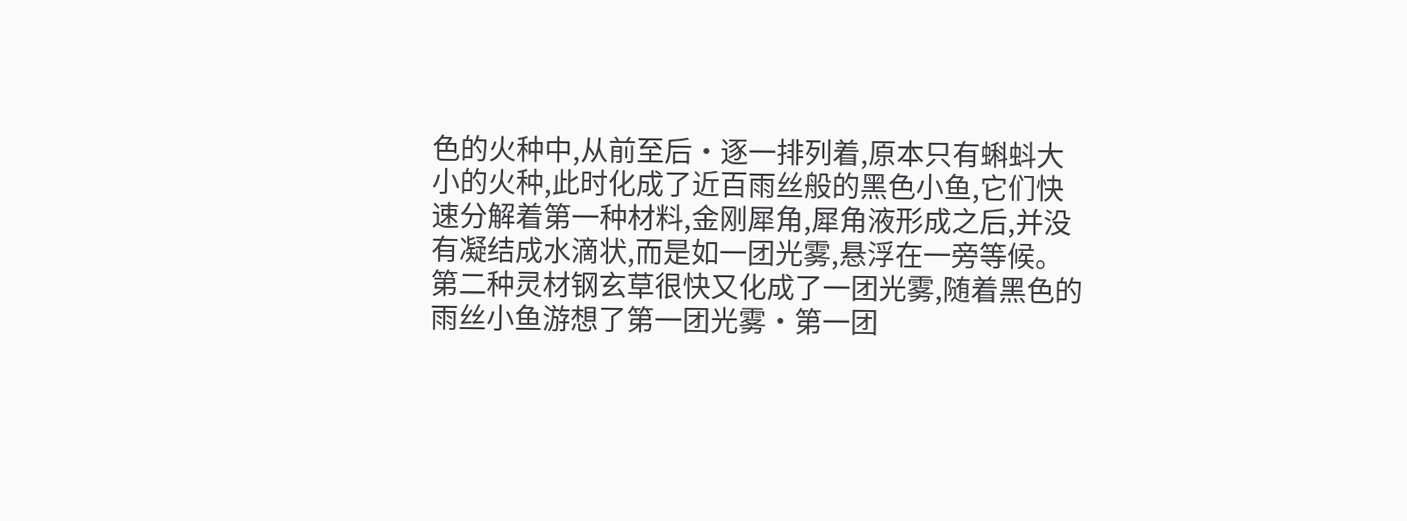色的火种中,从前至后·逐一排列着,原本只有蝌蚪大小的火种,此时化成了近百雨丝般的黑色小鱼,它们快速分解着第一种材料,金刚犀角,犀角液形成之后,并没有凝结成水滴状,而是如一团光雾,悬浮在一旁等候。
第二种灵材钢玄草很快又化成了一团光雾,随着黑色的雨丝小鱼游想了第一团光雾·第一团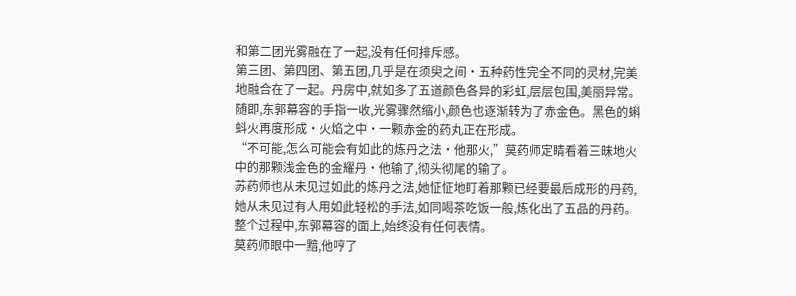和第二团光雾融在了一起,没有任何排斥感。
第三团、第四团、第五团,几乎是在须臾之间·五种药性完全不同的灵材,完美地融合在了一起。丹房中,就如多了五道颜色各异的彩虹,层层包围,美丽异常。
随即,东郭幕容的手指一收,光雾骤然缩小,颜色也逐渐转为了赤金色。黑色的蝌蚪火再度形成·火焰之中·一颗赤金的药丸正在形成。
“不可能,怎么可能会有如此的炼丹之法·他那火,”莫药师定睛看着三昧地火中的那颗浅金色的金耀丹·他输了,彻头彻尾的输了。
苏药师也从未见过如此的炼丹之法,她怔怔地盯着那颗已经要最后成形的丹药,她从未见过有人用如此轻松的手法,如同喝茶吃饭一般,炼化出了五品的丹药。
整个过程中,东郭幕容的面上,始终没有任何表情。
莫药师眼中一黯,他哼了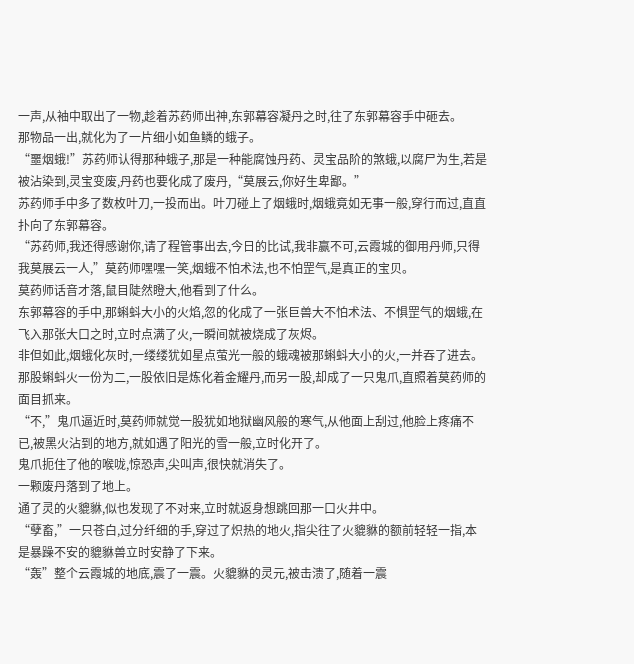一声,从袖中取出了一物,趁着苏药师出神,东郭幕容凝丹之时,往了东郭幕容手中砸去。
那物品一出,就化为了一片细小如鱼鳞的蛾子。
“噩烟蛾!”苏药师认得那种蛾子,那是一种能腐蚀丹药、灵宝品阶的煞蛾,以腐尸为生,若是被沾染到,灵宝变废,丹药也要化成了废丹,“莫展云,你好生卑鄙。”
苏药师手中多了数枚叶刀,一投而出。叶刀碰上了烟蛾时,烟蛾竟如无事一般,穿行而过,直直扑向了东郭幕容。
“苏药师,我还得感谢你,请了程管事出去,今日的比试,我非赢不可,云霞城的御用丹师,只得我莫展云一人,”莫药师嘿嘿一笑,烟蛾不怕术法,也不怕罡气,是真正的宝贝。
莫药师话音才落,鼠目陡然瞪大,他看到了什么。
东郭幕容的手中,那蝌蚪大小的火焰,忽的化成了一张巨兽大不怕术法、不惧罡气的烟蛾,在飞入那张大口之时,立时点满了火,一瞬间就被烧成了灰烬。
非但如此,烟蛾化灰时,一缕缕犹如星点萤光一般的蛾魂被那蝌蚪大小的火,一并吞了进去。
那股蝌蚪火一份为二,一股依旧是炼化着金耀丹,而另一股,却成了一只鬼爪,直照着莫药师的面目抓来。
“不,”鬼爪逼近时,莫药师就觉一股犹如地狱幽风般的寒气,从他面上刮过,他脸上疼痛不已,被黑火沾到的地方,就如遇了阳光的雪一般,立时化开了。
鬼爪扼住了他的喉咙,惊恐声,尖叫声,很快就消失了。
一颗废丹落到了地上。
通了灵的火貔貅,似也发现了不对来,立时就返身想跳回那一口火井中。
“孽畜,”一只苍白,过分纤细的手,穿过了炽热的地火,指尖往了火貔貅的额前轻轻一指,本是暴躁不安的貔貅兽立时安静了下来。
“轰”整个云霞城的地底,震了一震。火貔貅的灵元,被击溃了,随着一震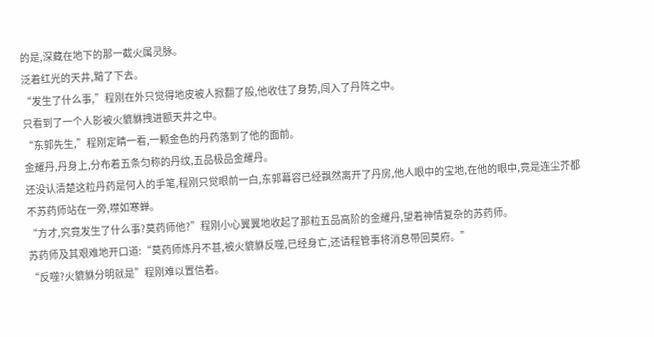的是,深藏在地下的那一截火属灵脉。
泛着红光的天井,黯了下去。
“发生了什么事,”程刚在外只觉得地皮被人掀翻了般,他收住了身势,闯入了丹阵之中。
只看到了一个人影被火貔貅拽进额天井之中。
“东郭先生,”程刚定睛一看,一颗金色的丹药落到了他的面前。
金耀丹,丹身上,分布着五条匀称的丹纹,五品极品金耀丹。
还没认清楚这粒丹药是何人的手笔,程刚只觉眼前一白,东郭幕容已经飘然离开了丹房,他人眼中的宝地,在他的眼中,竟是连尘芥都不苏药师站在一旁,噤如寒蝉。
“方才,究竟发生了什么事?莫药师他?”程刚小心翼翼地收起了那粒五品高阶的金耀丹,望着神情复杂的苏药师。
苏药师及其艰难地开口道:“莫药师炼丹不甚,被火貔貅反噬,已经身亡,还请程管事将消息带回莫府。”
“反噬?火貔貅分明就是”程刚难以置信着。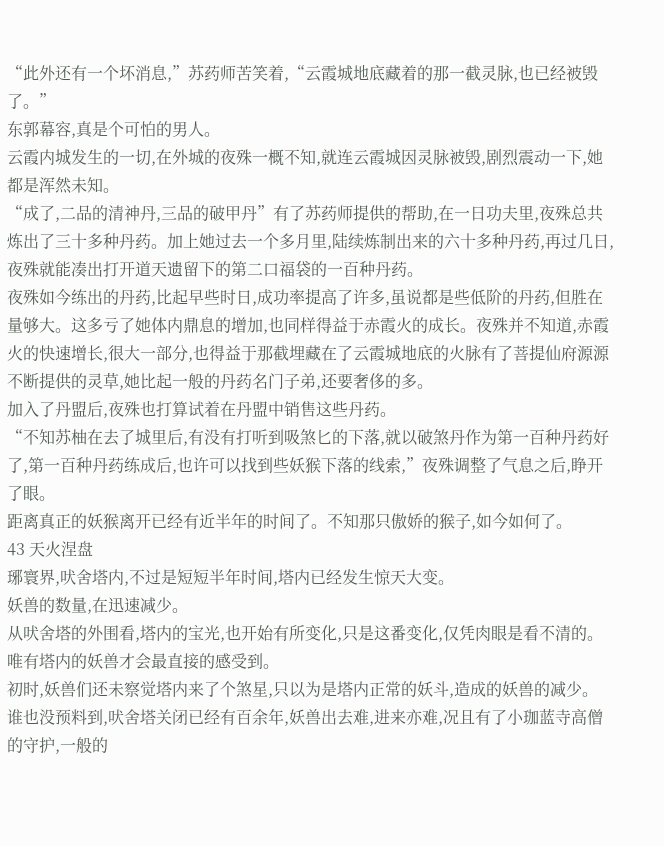“此外还有一个坏消息,”苏药师苦笑着,“云霞城地底藏着的那一截灵脉,也已经被毁了。”
东郭幕容,真是个可怕的男人。
云霞内城发生的一切,在外城的夜殊一概不知,就连云霞城因灵脉被毁,剧烈震动一下,她都是浑然未知。
“成了,二品的清神丹,三品的破甲丹”有了苏药师提供的帮助,在一日功夫里,夜殊总共炼出了三十多种丹药。加上她过去一个多月里,陆续炼制出来的六十多种丹药,再过几日,夜殊就能凑出打开道天遗留下的第二口福袋的一百种丹药。
夜殊如今练出的丹药,比起早些时日,成功率提高了许多,虽说都是些低阶的丹药,但胜在量够大。这多亏了她体内鼎息的增加,也同样得益于赤霞火的成长。夜殊并不知道,赤霞火的快速增长,很大一部分,也得益于那截埋藏在了云霞城地底的火脉有了菩提仙府源源不断提供的灵草,她比起一般的丹药名门子弟,还要奢侈的多。
加入了丹盟后,夜殊也打算试着在丹盟中销售这些丹药。
“不知苏柚在去了城里后,有没有打听到吸煞匕的下落,就以破煞丹作为第一百种丹药好了,第一百种丹药练成后,也许可以找到些妖猴下落的线索,”夜殊调整了气息之后,睁开了眼。
距离真正的妖猴离开已经有近半年的时间了。不知那只傲娇的猴子,如今如何了。
43 天火涅盘
琊寰界,吠舍塔内,不过是短短半年时间,塔内已经发生惊天大变。
妖兽的数量,在迅速减少。
从吠舍塔的外围看,塔内的宝光,也开始有所变化,只是这番变化,仅凭肉眼是看不清的。
唯有塔内的妖兽才会最直接的感受到。
初时,妖兽们还未察觉塔内来了个煞星,只以为是塔内正常的妖斗,造成的妖兽的减少。
谁也没预料到,吠舍塔关闭已经有百余年,妖兽出去难,进来亦难,况且有了小珈蓝寺高僧的守护,一般的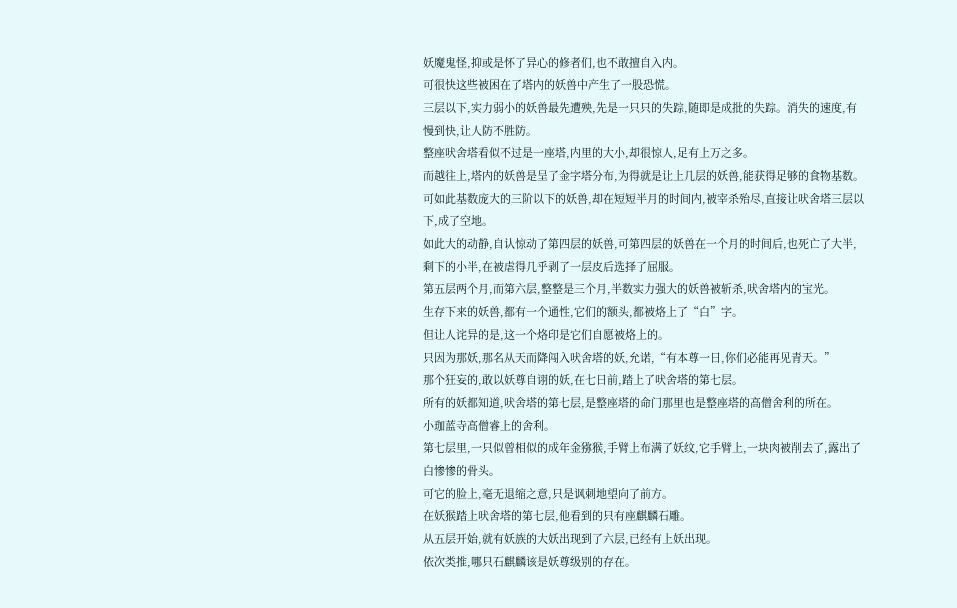妖魔鬼怪,抑或是怀了异心的修者们,也不敢擅自入内。
可很快这些被困在了塔内的妖兽中产生了一股恐慌。
三层以下,实力弱小的妖兽最先遭殃,先是一只只的失踪,随即是成批的失踪。消失的速度,有慢到快,让人防不胜防。
整座吠舍塔看似不过是一座塔,内里的大小,却很惊人,足有上万之多。
而越往上,塔内的妖兽是呈了金字塔分布,为得就是让上几层的妖兽,能获得足够的食物基数。
可如此基数庞大的三阶以下的妖兽,却在短短半月的时间内,被宰杀殆尽,直接让吠舍塔三层以下,成了空地。
如此大的动静,自认惊动了第四层的妖兽,可第四层的妖兽在一个月的时间后,也死亡了大半,剩下的小半,在被虐得几乎剥了一层皮后选择了屈服。
第五层两个月,而第六层,整整是三个月,半数实力强大的妖兽被斩杀,吠舍塔内的宝光。
生存下来的妖兽,都有一个通性,它们的额头,都被烙上了“白”字。
但让人诧异的是,这一个烙印是它们自愿被烙上的。
只因为那妖,那名从天而降闯入吠舍塔的妖,允诺,“有本尊一日,你们必能再见青天。”
那个狂妄的,敢以妖尊自诩的妖,在七日前,踏上了吠舍塔的第七层。
所有的妖都知道,吠舍塔的第七层,是整座塔的命门那里也是整座塔的高僧舍利的所在。
小珈蓝寺高僧睿上的舍利。
第七层里,一只似曾相似的成年金猕猴,手臂上布满了妖纹,它手臂上,一块肉被削去了,露出了白惨惨的骨头。
可它的脸上,毫无退缩之意,只是讽刺地望向了前方。
在妖猴踏上吠舍塔的第七层,他看到的只有座麒麟石雕。
从五层开始,就有妖族的大妖出现到了六层,已经有上妖出现。
依次类推,哪只石麒麟该是妖尊级别的存在。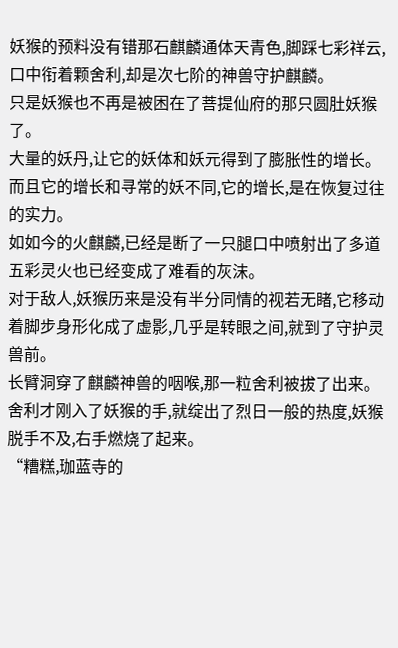妖猴的预料没有错那石麒麟通体天青色,脚踩七彩祥云,口中衔着颗舍利,却是次七阶的神兽守护麒麟。
只是妖猴也不再是被困在了菩提仙府的那只圆肚妖猴了。
大量的妖丹,让它的妖体和妖元得到了膨胀性的增长。
而且它的增长和寻常的妖不同,它的增长,是在恢复过往的实力。
如如今的火麒麟,已经是断了一只腿口中喷射出了多道五彩灵火也已经变成了难看的灰沫。
对于敌人,妖猴历来是没有半分同情的视若无睹,它移动着脚步身形化成了虚影,几乎是转眼之间,就到了守护灵兽前。
长臂洞穿了麒麟神兽的咽喉,那一粒舍利被拔了出来。
舍利才刚入了妖猴的手,就绽出了烈日一般的热度,妖猴脱手不及,右手燃烧了起来。
“糟糕,珈蓝寺的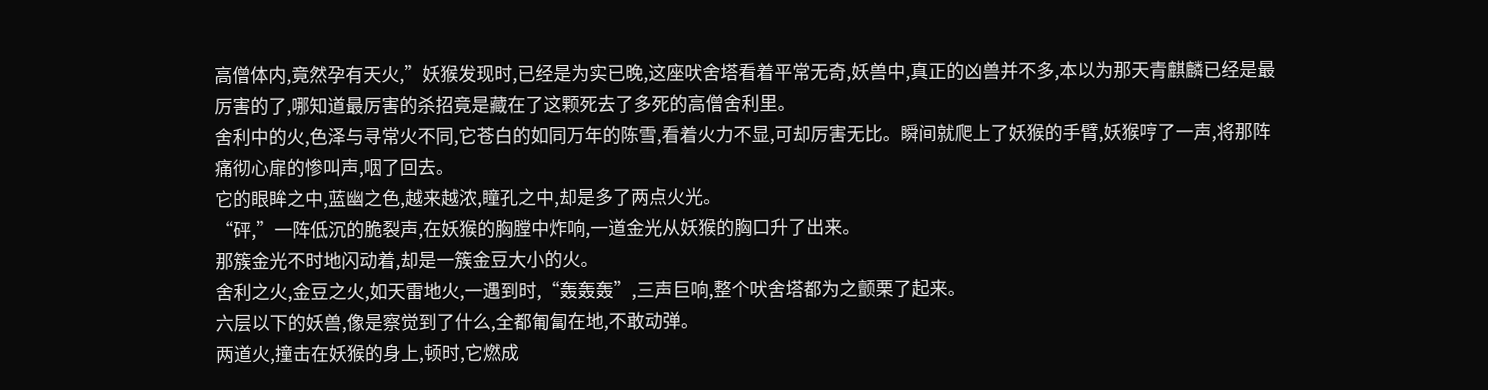高僧体内,竟然孕有天火,”妖猴发现时,已经是为实已晚,这座吠舍塔看着平常无奇,妖兽中,真正的凶兽并不多,本以为那天青麒麟已经是最厉害的了,哪知道最厉害的杀招竟是藏在了这颗死去了多死的高僧舍利里。
舍利中的火,色泽与寻常火不同,它苍白的如同万年的陈雪,看着火力不显,可却厉害无比。瞬间就爬上了妖猴的手臂,妖猴哼了一声,将那阵痛彻心扉的惨叫声,咽了回去。
它的眼眸之中,蓝幽之色,越来越浓,瞳孔之中,却是多了两点火光。
“砰,”一阵低沉的脆裂声,在妖猴的胸膛中炸响,一道金光从妖猴的胸口升了出来。
那簇金光不时地闪动着,却是一簇金豆大小的火。
舍利之火,金豆之火,如天雷地火,一遇到时,“轰轰轰”,三声巨响,整个吠舍塔都为之颤栗了起来。
六层以下的妖兽,像是察觉到了什么,全都匍匐在地,不敢动弹。
两道火,撞击在妖猴的身上,顿时,它燃成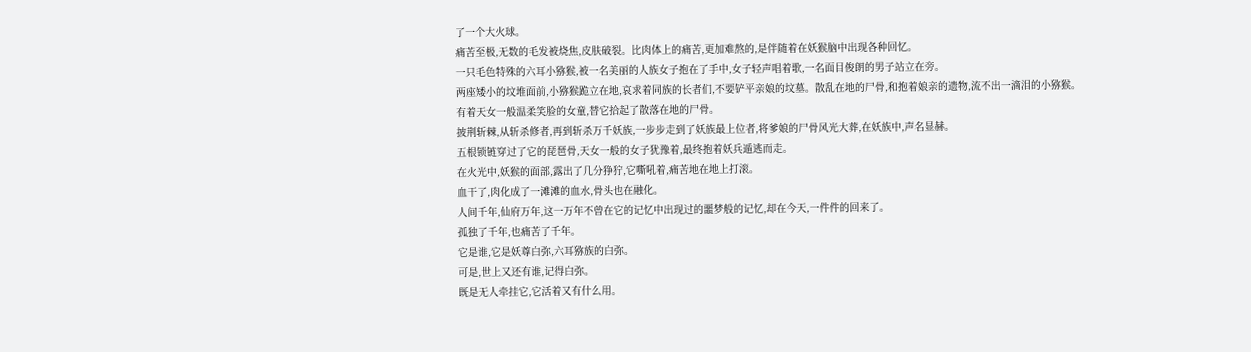了一个大火球。
痛苦至极,无数的毛发被烧焦,皮肤破裂。比肉体上的痛苦,更加难熬的,是伴随着在妖猴脑中出现各种回忆。
一只毛色特殊的六耳小猕猴,被一名美丽的人族女子抱在了手中,女子轻声唱着歌,一名面目俊朗的男子站立在旁。
两座矮小的坟堆面前,小猕猴跪立在地,哀求着同族的长者们,不要铲平亲娘的坟墓。散乱在地的尸骨,和抱着娘亲的遗物,流不出一滴泪的小猕猴。
有着天女一般温柔笑脸的女童,替它拾起了散落在地的尸骨。
披荆斩棘,从斩杀修者,再到斩杀万千妖族,一步步走到了妖族最上位者,将爹娘的尸骨风光大葬,在妖族中,声名显赫。
五根锁链穿过了它的琵琶骨,天女一般的女子犹豫着,最终抱着妖兵遁逃而走。
在火光中,妖猴的面部,露出了几分狰狞,它嘶吼着,痛苦地在地上打滚。
血干了,肉化成了一滩滩的血水,骨头也在融化。
人间千年,仙府万年,这一万年不曾在它的记忆中出现过的噩梦般的记忆,却在今天,一件件的回来了。
孤独了千年,也痛苦了千年。
它是谁,它是妖尊白弥,六耳猕族的白弥。
可是,世上又还有谁,记得白弥。
既是无人牵挂它,它活着又有什么用。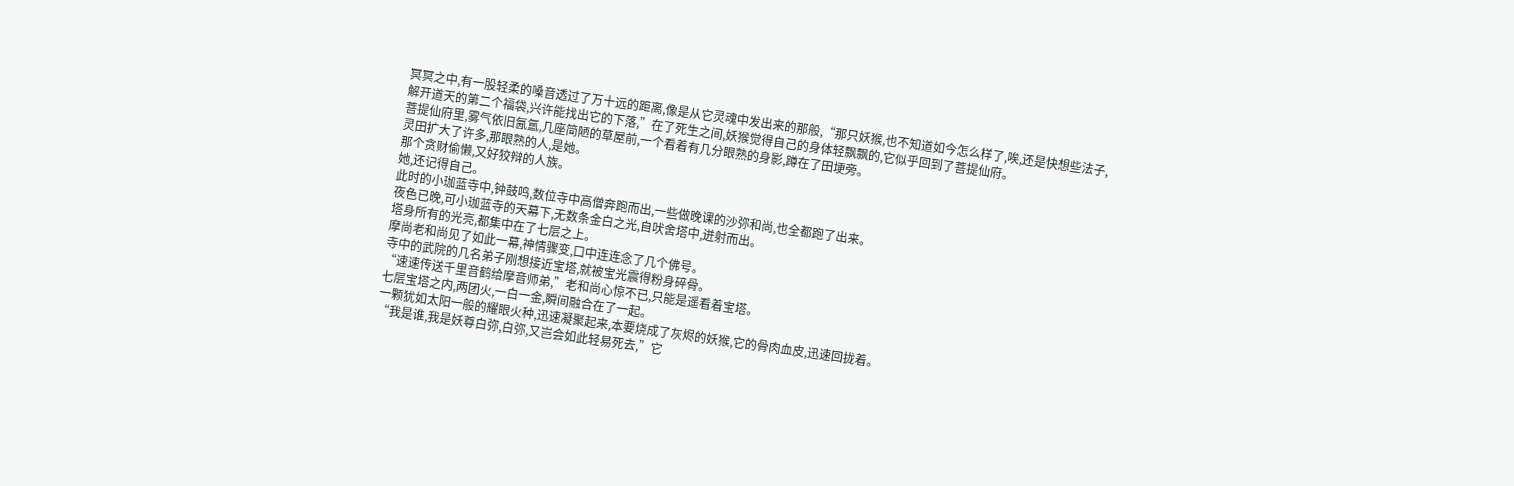冥冥之中,有一股轻柔的嗓音透过了万十远的距离,像是从它灵魂中发出来的那般,“那只妖猴,也不知道如今怎么样了,唉,还是快想些法子,解开道天的第二个福袋,兴许能找出它的下落,”在了死生之间,妖猴觉得自己的身体轻飘飘的,它似乎回到了菩提仙府。
菩提仙府里,雾气依旧氤氲,几座简陋的草屋前,一个看着有几分眼熟的身影,蹲在了田埂旁。
灵田扩大了许多,那眼熟的人,是她。
那个贪财偷懒,又好狡辩的人族。
她,还记得自己。
此时的小珈蓝寺中,钟鼓鸣,数位寺中高僧奔跑而出,一些做晚课的沙弥和尚,也全都跑了出来。
夜色已晚,可小珈蓝寺的天幕下,无数条金白之光,自吠舍塔中,迸射而出。
塔身所有的光亮,都集中在了七层之上。
摩尚老和尚见了如此一幕,神情骤变,口中连连念了几个佛号。
寺中的武院的几名弟子刚想接近宝塔,就被宝光震得粉身碎骨。
“速速传送千里音鹤给摩音师弟,”老和尚心惊不已,只能是遥看着宝塔。
七层宝塔之内,两团火,一白一金,瞬间融合在了一起。
一颗犹如太阳一般的耀眼火种,迅速凝聚起来,本要烧成了灰烬的妖猴,它的骨肉血皮,迅速回拢着。
“我是谁,我是妖尊白弥,白弥,又岂会如此轻易死去,”它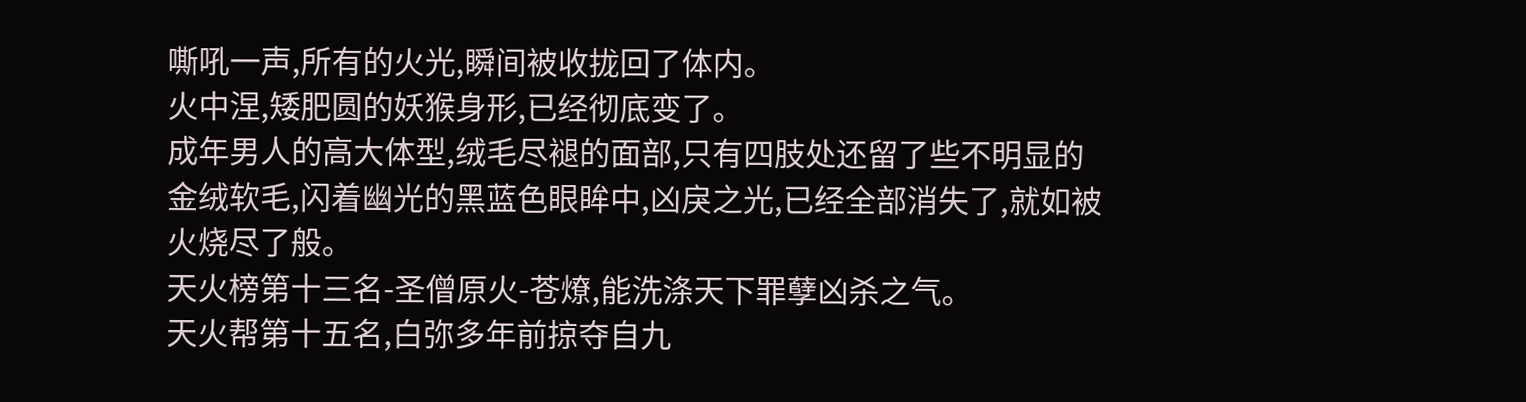嘶吼一声,所有的火光,瞬间被收拢回了体内。
火中涅,矮肥圆的妖猴身形,已经彻底变了。
成年男人的高大体型,绒毛尽褪的面部,只有四肢处还留了些不明显的金绒软毛,闪着幽光的黑蓝色眼眸中,凶戾之光,已经全部消失了,就如被火烧尽了般。
天火榜第十三名-圣僧原火-苍燎,能洗涤天下罪孽凶杀之气。
天火帮第十五名,白弥多年前掠夺自九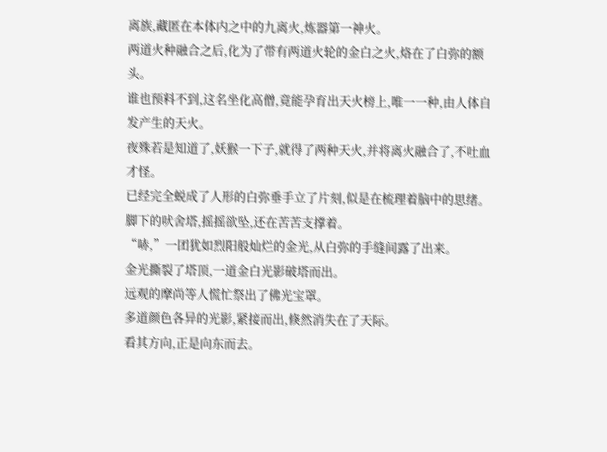离族,藏匿在本体内之中的九离火,炼器第一神火。
两道火种融合之后,化为了带有两道火轮的金白之火,烙在了白弥的额头。
谁也预料不到,这名坐化高僧,竟能孕育出天火榜上,唯一一种,由人体自发产生的天火。
夜殊若是知道了,妖猴一下子,就得了两种天火,并将离火融合了,不吐血才怪。
已经完全蜕成了人形的白弥垂手立了片刻,似是在梳理着脑中的思绪。
脚下的吠舍塔,摇摇欲坠,还在苦苦支撑着。
“哧,”一团犹如烈阳般灿烂的金光,从白弥的手缝间露了出来。
金光撕裂了塔顶,一道金白光影破塔而出。
远观的摩尚等人慌忙祭出了佛光宝罩。
多道颜色各异的光影,紧接而出,倏然消失在了天际。
看其方向,正是向东而去。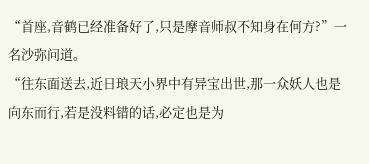“首座,音鹤已经准备好了,只是摩音师叔不知身在何方?”一名沙弥问道。
“往东面送去,近日琅天小界中有异宝出世,那一众妖人也是向东而行,若是没料错的话,必定也是为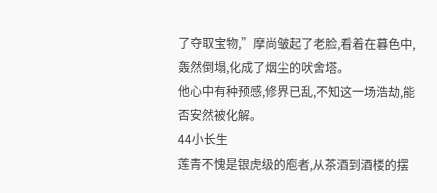了夺取宝物,”摩尚皱起了老脸,看着在暮色中,轰然倒塌,化成了烟尘的吠舍塔。
他心中有种预感,修界已乱,不知这一场浩劫,能否安然被化解。
44小长生
莲青不愧是银虎级的庖者,从茶酒到酒楼的摆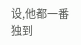设,他都一番独到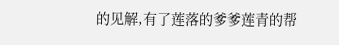的见解,有了莲落的爹爹莲青的帮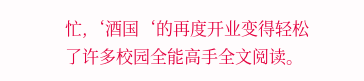忙,‘酒国‘的再度开业变得轻松了许多校园全能高手全文阅读。